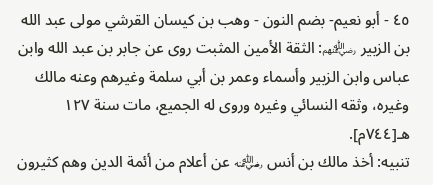٤٥ - أبو نعيم- بضم النون - وهب بن كيسان القرشي مولى عبد الله بن الزبير ﵃: الثقة الأمين المثبت روى عن جابر بن عبد الله وابن عباس وابن الزبير وأسماء وعمر بن أبي سلمة وغيرهم وعنه مالك وغيره، وثقه النسائي وغيره وروى له الجميع، مات سنة ١٢٧ هـ[٧٤٤م].
تنبيه: أخذ مالك بن أنس ﵁ عن أعلام من أئمة الدين وهم كثيرون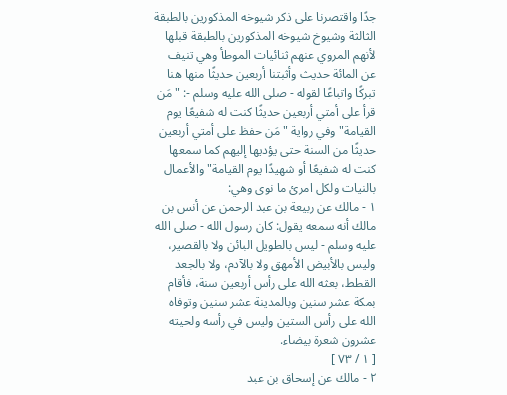جدًا واقتصرنا على ذكر شيوخه المذكورين بالطبقة الثالثة وشيوخ شيوخه المذكورين بالطبقة قبلها لأنهم المروي عنهم ثنائيات الموطأ وهي تنيف عن المائة حديث وأثبتنا أربعين حديثًا منها هنا تبركًا واتباعًا لقوله - صلى الله عليه وسلم -: "مَن قرأ على أمتي أربعين حديثًا كنت له شفيعًا يوم القيامة" وفي رواية "مَن حفظ على أمتي أربعين حديثًا من السنة حتى يؤديها إليهم كما سمعها كنت له شفيعًا أو شهيدًا يوم القيامة" والأعمال بالنيات ولكل امرئ ما نوى وهي:
١ - مالك عن ربيعة بن عبد الرحمن عن أنس بن مالك أنه سمعه يقول: كان رسول الله - صلى الله عليه وسلم - ليس بالطويل البائن ولا بالقصير، وليس بالأبيض الأمهق ولا بالآدم، ولا بالجعد القطط، بعثه الله على رأس أربعين سنة، فأقام بمكة عشر سنين وبالمدينة عشر سنين وتوفاه الله على رأس الستين وليس في رأسه ولحيته عشرون شعرة بيضاء.
[ ١ / ٧٣ ]
٢ - مالك عن إسحاق بن عبد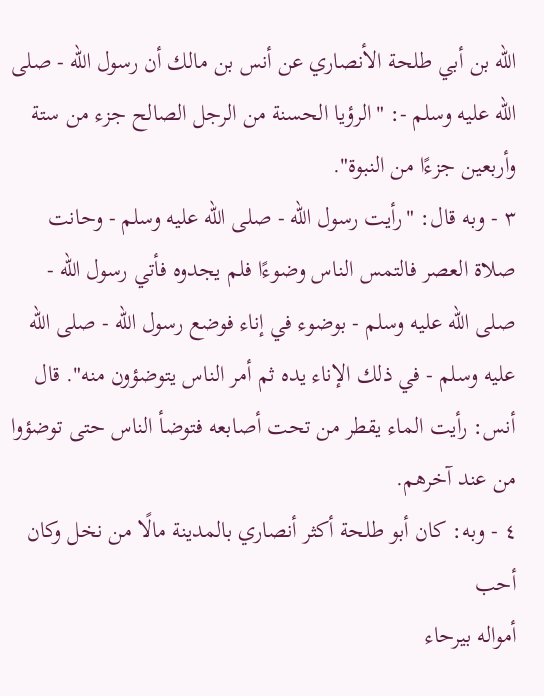الله بن أبي طلحة الأنصاري عن أنس بن مالك أن رسول الله - صلى الله عليه وسلم -: "الرؤيا الحسنة من الرجل الصالح جزء من ستة وأربعين جزءًا من النبوة".
٣ - وبه قال: "رأيت رسول الله - صلى الله عليه وسلم - وحانت صلاة العصر فالتمس الناس وضوءًا فلم يجدوه فأتي رسول الله - صلى الله عليه وسلم - بوضوء في إناء فوضع رسول الله - صلى الله عليه وسلم - في ذلك الإناء يده ثم أمر الناس يتوضؤون منه". قال أنس: رأيت الماء يقطر من تحت أصابعه فتوضأ الناس حتى توضؤوا من عند آخرهم.
٤ - وبه: كان أبو طلحة أكثر أنصاري بالمدينة مالًا من نخل وكان أحب
أمواله بيرحاء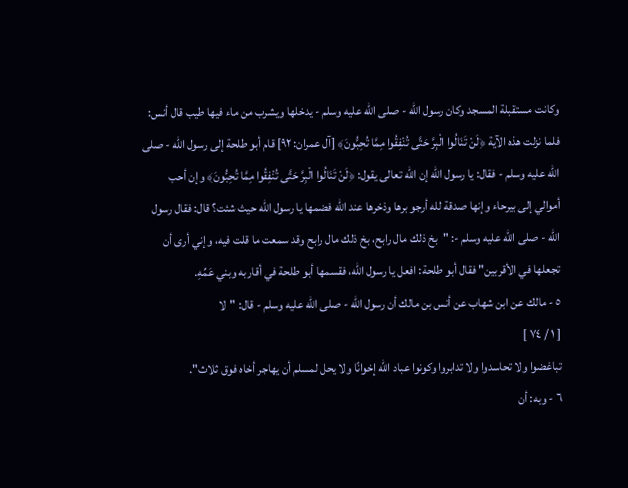وكانت مستقبلة المسجد وكان رسول الله - صلى الله عليه وسلم - يدخلها ويشرب من ماء فيها طيب قال أنس: فلما نزلت هذه الآية ﴿لَنْ تَنَالُوا الْبِرَّ حَتَّى تُنْفِقُوا مِمَّا تُحِبُّونَ﴾ [آل عمران: ٩٢] قام أبو طلحة إلى رسول الله - صلى الله عليه وسلم - فقال: يا رسول الله إن الله تعالى يقول: ﴿لَنْ تَنَالُوا الْبِرَّ حَتَّى تُنْفِقُوا مِمَّا تُحِبُّونَ﴾ وإن أحب أموالي إلى بيرحاء وإنها صدقة لله أرجو برها وذخرها عند الله فضمها يا رسول الله حيث شئت؟ قال: فقال رسول الله - صلى الله عليه وسلم -: "بخ ذلك مال رابح، بخ ذلك مال رابح وقد سمعت ما قلت فيه، وإني أرى أن تجعلها في الأقربين" فقال أبو طلحة: افعل يا رسول الله، فقسمها أبو طلحة في أقاربه وبني عَمِّهِ.
٥ - مالك عن ابن شهاب عن أنس بن مالك أن رسول الله - صلى الله عليه وسلم - قال: "لا
[ ١ / ٧٤ ]
تباغضوا ولا تحاسدوا ولا تدابروا وكونوا عباد الله إخوانًا ولا يحل لمسلم أن يهاجر أخاه فوق ثلاث".
٦ - وبه: أن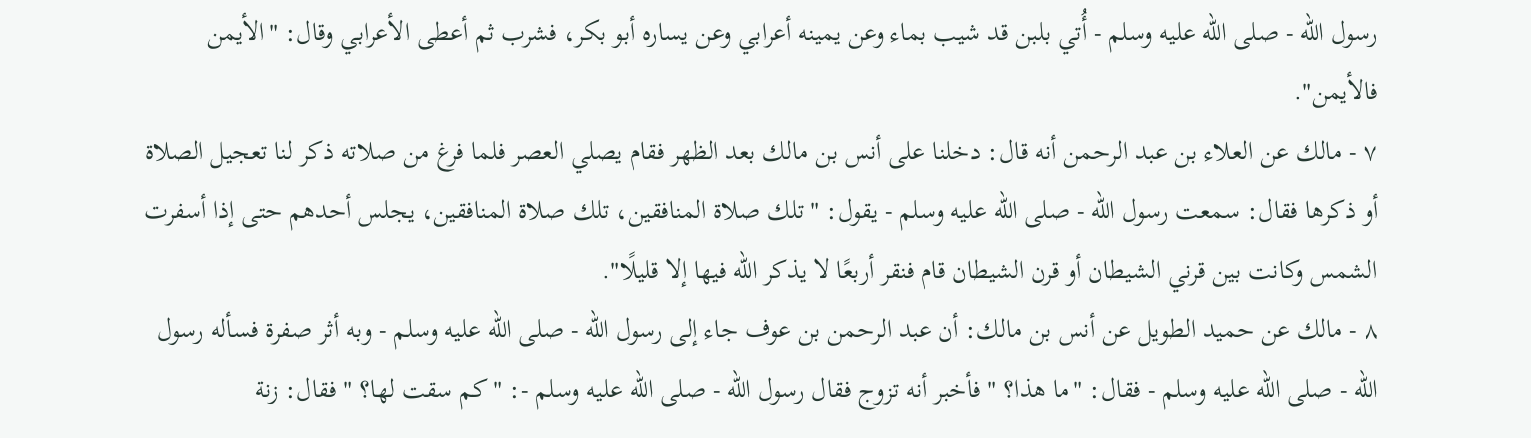رسول الله - صلى الله عليه وسلم - أُتي بلبن قد شيب بماء وعن يمينه أعرابي وعن يساره أبو بكر، فشرب ثم أعطى الأعرابي وقال: "الأيمن فالأيمن".
٧ - مالك عن العلاء بن عبد الرحمن أنه قال: دخلنا على أنس بن مالك بعد الظهر فقام يصلي العصر فلما فرغ من صلاته ذكر لنا تعجيل الصلاة أو ذكرها فقال: سمعت رسول الله - صلى الله عليه وسلم - يقول: "تلك صلاة المنافقين، تلك صلاة المنافقين، يجلس أحدهم حتى إذا أسفرت الشمس وكانت بين قرني الشيطان أو قرن الشيطان قام فنقر أربعًا لا يذكر الله فيها إلا قليلًا".
٨ - مالك عن حميد الطويل عن أنس بن مالك: أن عبد الرحمن بن عوف جاء إلى رسول الله - صلى الله عليه وسلم - وبه أثر صفرة فسأله رسول الله - صلى الله عليه وسلم - فقال: "ما هذا؟ " فأخبر أنه تزوج فقال رسول الله - صلى الله عليه وسلم -: "كم سقت لها؟ " فقال: زنة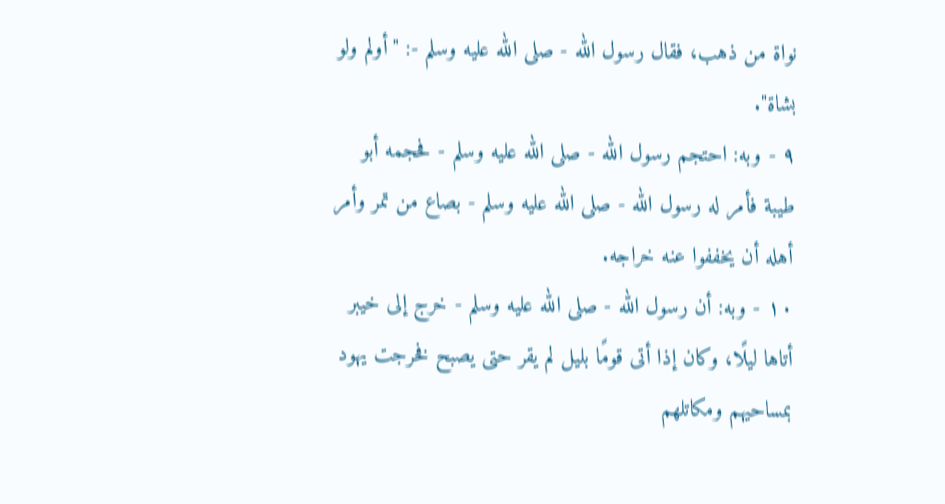نواة من ذهب، فقال رسول الله - صلى الله عليه وسلم -: "أولم ولو بشاة".
٩ - وبه: احتجم رسول الله - صلى الله عليه وسلم - فحجمه أبو طيبة فأمر له رسول الله - صلى الله عليه وسلم - بصاع من تمر وأمر أهله أن يخففوا عنه خراجه.
١٠ - وبه: أن رسول الله - صلى الله عليه وسلم - خرج إلى خيبر أتاها ليلًا، وكان إذا أتى قومًا بليل لم يقر حتى يصبح فخرجت يهود بمساحيهم ومكاتلهم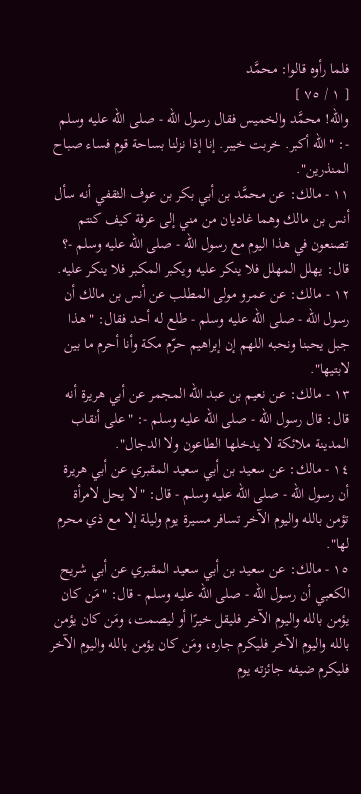فلما رأوه قالوا: محمَّد
[ ١ / ٧٥ ]
والله! محمَّد والخميس فقال رسول الله - صلى الله عليه وسلم -: "الله أكبر. خربت خيبر. إنا إذا نزلنا بساحة قوم فساء صباح المنذرين".
١١ - مالك: عن محمَّد بن أبي بكر بن عوف الثقفي أنه سأل أنس بن مالك وهما غاديان من مني إلى عرفة كيف كنتم تصنعون في هذا اليوم مع رسول الله - صلى الله عليه وسلم -؟ قال: يهلل المهلل فلا ينكر عليه ويكبر المكبر فلا ينكر عليه.
١٢ - مالك: عن عمرو مولى المطلب عن أنس بن مالك أن رسول الله - صلى الله عليه وسلم - طلع له أحد فقال: "هذا جبل يحبنا ونحبه اللهم إن إبراهيم حرّم مكة وأنا أحرم ما بين لابتيها".
١٣ - مالك: عن نعيم بن عبد الله المجمر عن أبي هريرة أنه قال: قال رسول الله - صلى الله عليه وسلم -: "على أنقاب المدينة ملائكة لا يدخلها الطاعون ولا الدجال".
١٤ - مالك: عن سعيد بن أبي سعيد المقبري عن أبي هريرة أن رسول الله - صلى الله عليه وسلم - قال: "لا يحل لامرأة تؤمن بالله واليوم الآخر تسافر مسيرة يوم وليلة إلا مع ذي محرم لها".
١٥ - مالك: عن سعيد بن أبي سعيد المقبري عن أبي شريح الكعبي أن رسول الله - صلى الله عليه وسلم - قال: "مَن كان يؤمن بالله واليوم الآخر فليقل خيرًا أو ليصمت، ومَن كان يؤمن بالله واليوم الآخر فليكرم جاره، ومَن كان يؤمن بالله واليوم الآخر فليكرم ضيفه جائزته يوم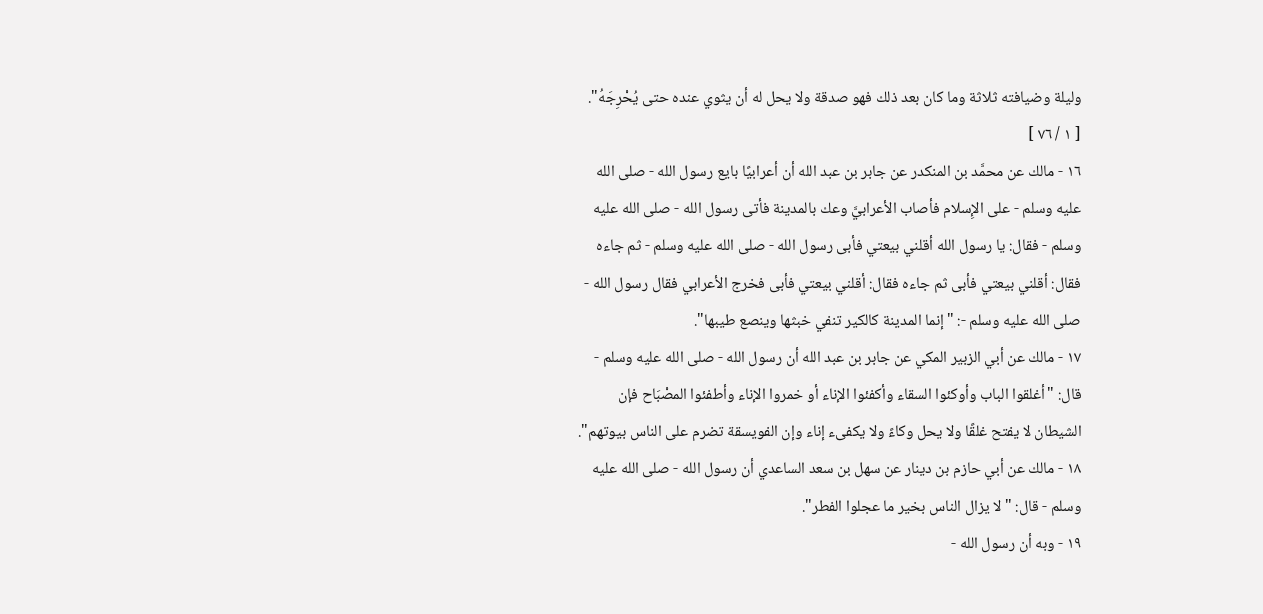وليلة وضيافته ثلاثة وما كان بعد ذلك فهو صدقة ولا يحل له أن يثوي عنده حتى يُحْرِجَهُ".
[ ١ / ٧٦ ]
١٦ - مالك عن محمَّد بن المنكدر عن جابر بن عبد الله أن أعرابيًا بايع رسول الله - صلى الله عليه وسلم - على الإِسلام فأصاب الأعرابيَّ وعك بالمدينة فأتى رسول الله - صلى الله عليه وسلم - فقال: يا رسول الله أقلني بيعتي فأبى رسول الله - صلى الله عليه وسلم - ثم جاءه فقال: أقلني بيعتي فأبى ثم جاءه فقال: أقلني بيعتي فأبى فخرج الأعرابي فقال رسول الله - صلى الله عليه وسلم -: "إنما المدينة كالكير تنفي خبثها وينصع طيبها".
١٧ - مالك عن أبي الزبير المكي عن جابر بن عبد الله أن رسول الله - صلى الله عليه وسلم - قال: "أغلقوا الباب وأوكئوا السقاء وأكفئوا الإناء أو خمروا الإناء وأطفئوا المصْبَاح فإن الشيطان لا يفتح غلقًا ولا يحل وكاءً ولا يكفىء إناء وإن الفويسقة تضرم على الناس بيوتهم".
١٨ - مالك عن أبي حازم بن دينار عن سهل بن سعد الساعدي أن رسول الله - صلى الله عليه وسلم - قال: "لا يزال الناس بخير ما عجلوا الفطر".
١٩ - وبه أن رسول الله -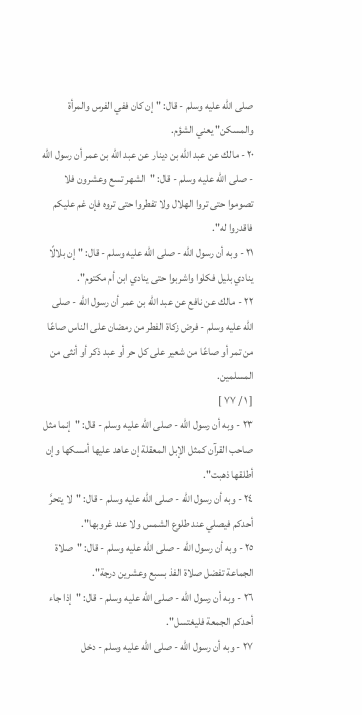صلى الله عليه وسلم - قال: "إن كان ففي الفرس والمرأة والمسكن" يعني الشؤم.
٢٠ - مالك عن عبد الله بن دينار عن عبد الله بن عمر أن رسول الله - صلى الله عليه وسلم - قال: "الشهر تسع وعشرون فلا تصوموا حتى تروا الهلال ولا تفطروا حتى تروه فإن غم عليكم فاقدروا له".
٢١ - وبه أن رسول الله - صلى الله عليه وسلم - قال: "إن بلالًا ينادي بليل فكلوا واشربوا حتى ينادي ابن أم مكتوم".
٢٢ - مالك عن نافع عن عبد الله بن عمر أن رسول الله - صلى الله عليه وسلم - فرض زكاة الفطر من رمضان على الناس صاعًا من تمر أو صاعًا من شعير على كل حر أو عبد ذكر أو أنثى من المسلمين.
[ ١ / ٧٧ ]
٢٣ - وبه أن رسول الله - صلى الله عليه وسلم - قال: "إنما مثل صاحب القرآن كمثل الإبل المعقلة إن عاهد عليها أمسكها وإن أطلقها ذهبت".
٢٤ - وبه أن رسول الله - صلى الله عليه وسلم - قال: "لا يتحرَّ أحدكم فيصلي عند طلوع الشمس ولا عند غروبها".
٢٥ - وبه أن رسول الله - صلى الله عليه وسلم - قال: "صلاة الجماعة تفضل صلاة الفذ بسبع وعشرين درجة".
٢٦ - وبه أن رسول الله - صلى الله عليه وسلم - قال: "إذا جاء أحدكم الجمعة فليغتسل".
٢٧ - وبه أن رسول الله - صلى الله عليه وسلم - دخل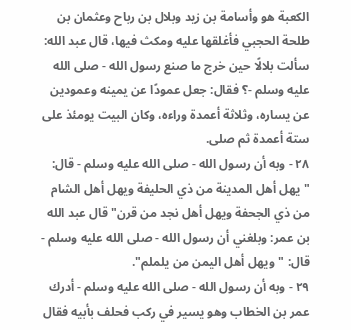الكعبة هو وأسامة بن زيد وبلال بن رباح وعثمان بن طلحة الحجبي فأغلقها عليه ومكث فيها، قال عبد الله: سألت بلالًا حين خرج ما صنع رسول الله - صلى الله عليه وسلم -؟ فقال: جعل عمودًا عن يمينه وعمودين عن يساره، وثلاثة أعمدة وراءه، وكان البيت يومئذ على ستة أعمدة ثم صلى.
٢٨ - وبه أن رسول الله - صلى الله عليه وسلم - قال: "يهل أهل المدينة من ذي الحليفة ويهل أهل الشام من ذي الجحفة ويهل أهل نجد من قرن" قال عبد الله بن عمر: وبلغني أن رسول الله - صلى الله عليه وسلم - قال: "ويهل أهل اليمن من يلملم".
٢٩ - وبه أن رسول الله - صلى الله عليه وسلم - أدرك عمر بن الخطاب وهو يسير في ركب فحلف بأبيه فقال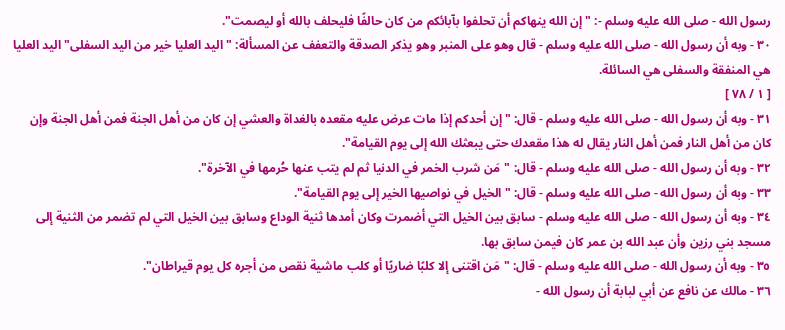رسول الله - صلى الله عليه وسلم -: "إن الله ينهاكم أن تحلفوا بآبائكم من كان حالفًا فليحلف بالله أو ليصمت".
٣٠ - وبه أن رسول الله - صلى الله عليه وسلم - قال وهو على المنبر وهو يذكر الصدقة والتعفف عن المسألة: "اليد العليا خير من اليد السفلى" اليد العليا هي المنفقة والسفلى هي السائلة.
[ ١ / ٧٨ ]
٣١ - وبه أن رسول الله - صلى الله عليه وسلم - قال: "إن أحدكم إذا مات عرض عليه مقعده بالغداة والعشي إن كان من أهل الجنة فمن أهل الجنة وإن كان من أهل النار فمن أهل النار يقال له هذا مقعدك حتى يبعثك الله إلى يوم القيامة".
٣٢ - وبه أن رسول الله - صلى الله عليه وسلم - قال: "مَن شرب الخمر في الدنيا ثم لم يتب عنها حُرمها في الآخرة".
٣٣ - وبه أن رسول الله - صلى الله عليه وسلم - قال: "الخيل في نواصيها الخير إلى يوم القيامة".
٣٤ - وبه أن رسول الله - صلى الله عليه وسلم - سابق بين الخيل التي أضمرت وكان أمدها ثنية الوداع وسابق بين الخيل التي لم تضمر من الثنية إلى مسجد بني رزين وأن عبد الله بن عمر كان فيمن سابق بها.
٣٥ - وبه أن رسول الله - صلى الله عليه وسلم - قال: "مَن اقتنى إلا كلبًا ضاريًا أو كلب ماشية نقص من أجره كل يوم قيراطان".
٣٦ - مالك عن نافع عن أبي لبابة أن رسول الله -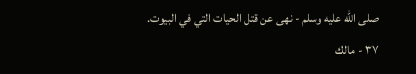صلى الله عليه وسلم - نهى عن قتل الحيات التي في البيوت.
٣٧ - مالك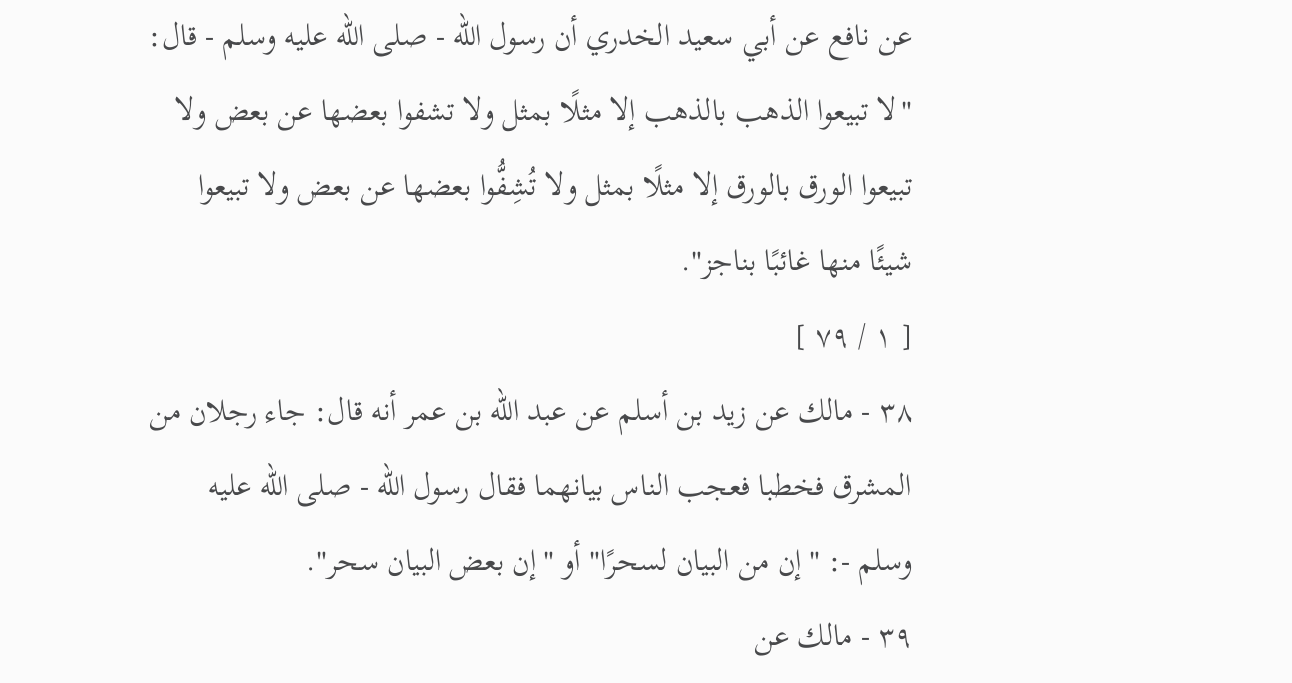عن نافع عن أبي سعيد الخدري أن رسول الله - صلى الله عليه وسلم - قال: "لا تبيعوا الذهب بالذهب إلا مثلًا بمثل ولا تشفوا بعضها عن بعض ولا تبيعوا الورق بالورق إلا مثلًا بمثل ولا تُشِفُّوا بعضها عن بعض ولا تبيعوا شيئًا منها غائبًا بناجز".
[ ١ / ٧٩ ]
٣٨ - مالك عن زيد بن أسلم عن عبد الله بن عمر أنه قال: جاء رجلان من المشرق فخطبا فعجب الناس بيانهما فقال رسول الله - صلى الله عليه وسلم -: "إن من البيان لسحرًا" أو "إن بعض البيان سحر".
٣٩ - مالك عن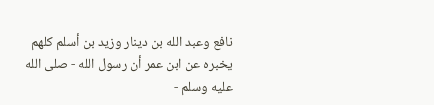نافع وعبد الله بن دينار وزيد بن أسلم كلهم يخبره عن ابن عمر أن رسول الله - صلى الله عليه وسلم -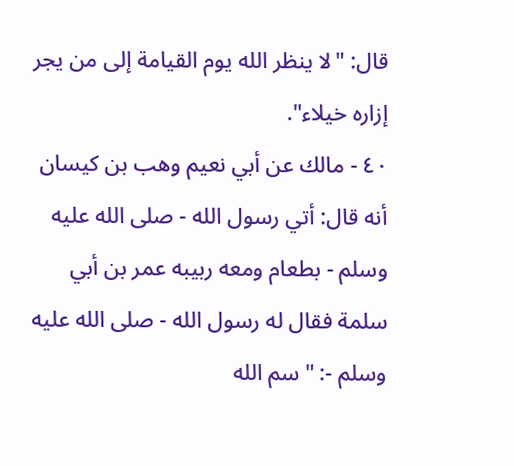قال: "لا ينظر الله يوم القيامة إلى من يجر إزاره خيلاء".
٤٠ - مالك عن أبي نعيم وهب بن كيسان أنه قال: أتي رسول الله - صلى الله عليه وسلم - بطعام ومعه ربيبه عمر بن أبي سلمة فقال له رسول الله - صلى الله عليه وسلم -: "سم الله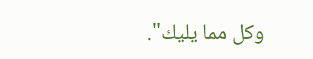وكل مما يليك".